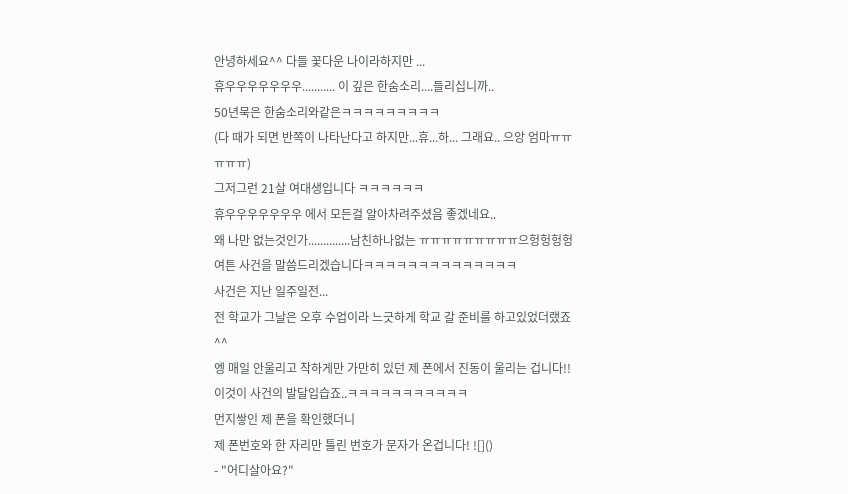안녕하세요^^ 다들 꽃다운 나이라하지만 ...
휴우우우우우우우........... 이 깊은 한숨소리....들리십니까..
50년묵은 한숨소리와같은ㅋㅋㅋㅋㅋㅋㅋㅋㅋ
(다 때가 되면 반쪽이 나타난다고 하지만...휴...하... 그래요.. 으앙 엄마ㅠㅠㅠㅠㅠ)
그저그런 21살 여대생입니다 ㅋㅋㅋㅋㅋㅋ
휴우우우우우우우 에서 모든걸 알아차려주셨음 좋겠네요..
왜 나만 없는것인가..............남친하나없는 ㅠㅠㅠㅠㅠㅠㅠㅠㅠ으헝헝헝헝
여튼 사건을 말씀드리겠습니다ㅋㅋㅋㅋㅋㅋㅋㅋㅋㅋㅋㅋㅋㅋ
사건은 지난 일주일전...
전 학교가 그날은 오후 수업이라 느긋하게 학교 갈 준비를 하고있었더랬죠 ^^
엥 매일 안울리고 착하게만 가만히 있던 제 폰에서 진동이 울리는 겁니다!!
이것이 사건의 발달입습죠..ㅋㅋㅋㅋㅋㅋㅋㅋㅋㅋㅋ
먼지쌓인 제 폰을 확인했더니
제 폰번호와 한 자리만 틀린 번호가 문자가 온겁니다! ![]()
- "어디살아요?"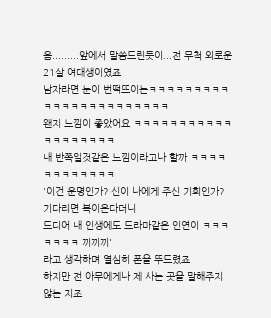음.........앞에서 말씀드린듯이...전 무척 외로운 21살 여대생이였죠
남자라면 눈이 번떡뜨이는ㅋㅋㅋㅋㅋㅋㅋㅋㅋㅋㅋㅋㅋㅋㅋㅋㅋㅋㅋㅋㅋㅋㅋ
왠지 느낌이 좋았어요 ㅋㅋㅋㅋㅋㅋㅋㅋㅋㅋㅋㅋㅋㅋㅋㅋㅋㅋㅋ
내 반쪽일것같은 느낌이라고나 할까 ㅋㅋㅋㅋㅋㅋㅋㅋㅋㅋㅋㅋ
'이건 운명인가? 신이 나에게 주신 기회인가? 기다리면 복이온다더니
드디어 내 인생에도 드라마같은 인연이 ㅋㅋㅋㅋㅋㅋㅋ 끼끼끼'
라고 생각하며 열심히 폰을 뚜드렸죠
하지만 전 아무에게나 제 사는 곳을 말해주지 않는 지조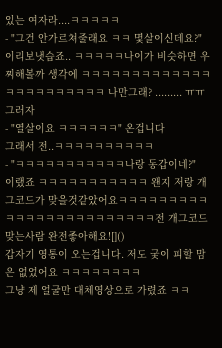있는 여자라....ㅋㅋㅋㅋㅋ
- "그건 안가르쳐줄래요 ㅋㅋ 몇살이신데요?"
이리보냇습죠.. ㅋㅋㅋㅋㅋ나이가 비슷하면 우찌해볼까 생각에 ㅋㅋㅋㅋㅋㅋㅋㅋㅋㅋㅋㅋㅋㅋㅋㅋㅋㅋㅋㅋㅋㅋㅋ 나만그래? ......... ㅠㅠ
그러자
- "열살이요 ㅋㅋㅋㅋㅋㅋ" 온겁니다
그래서 전..ㅋㅋㅋㅋㅋㅋㅋㅋㅋㅋ
- "ㅋㅋㅋㅋㅋㅋㅋㅋㅋㅋㅋ나랑 동갑이네?"
이랬죠 ㅋㅋㅋㅋㅋㅋㅋㅋㅋㅋㅋ 왠지 저랑 개그코드가 맞을것같았어요ㅋㅋㅋㅋㅋㅋㅋㅋㅋㅋㅋㅋㅋㅋㅋㅋㅋㅋㅋㅋㅋㅋㅋㅋ전 개그코드 맞는사람 완전좋아해요![]()
갑자기 영통이 오는겁니다. 저도 궂이 피할 맘은 없었어요 ㅋㅋㅋㅋㅋㅋㅋㅋ
그냥 제 얼굴만 대체영상으로 가렸죠 ㅋㅋ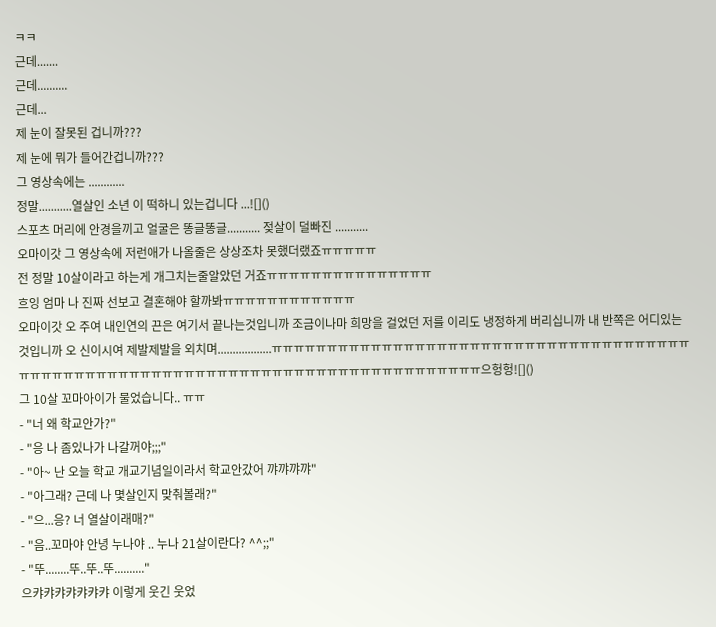ㅋㅋ
근데.......
근데..........
근데...
제 눈이 잘못된 겁니까???
제 눈에 뭐가 들어간겁니까???
그 영상속에는 ............
정말...........열살인 소년 이 떡하니 있는겁니다 ...![]()
스포츠 머리에 안경을끼고 얼굴은 똥글똥글........... 젖살이 덜빠진 ...........
오마이갓 그 영상속에 저런애가 나올줄은 상상조차 못했더랬죠ㅠㅠㅠㅠㅠ
전 정말 10살이라고 하는게 개그치는줄알았던 거죠ㅠㅠㅠㅠㅠㅠㅠㅠㅠㅠㅠㅠㅠㅠㅠ
흐잉 엄마 나 진짜 선보고 결혼해야 할까봐ㅠㅠㅠㅠㅠㅠㅠㅠㅠㅠㅠㅠ
오마이갓 오 주여 내인연의 끈은 여기서 끝나는것입니까 조금이나마 희망을 걸었던 저를 이리도 냉정하게 버리십니까 내 반쪽은 어디있는것입니까 오 신이시여 제발제발을 외치며..................ㅠㅠㅠㅠㅠㅠㅠㅠㅠㅠㅠㅠㅠㅠㅠㅠㅠㅠㅠㅠㅠㅠㅠㅠㅠㅠㅠㅠㅠㅠㅠㅠㅠㅠㅠㅠㅠㅠㅠㅠㅠㅠㅠㅠㅠㅠㅠㅠㅠㅠㅠㅠㅠㅠㅠㅠㅠㅠㅠㅠㅠㅠㅠㅠㅠㅠㅠㅠㅠㅠㅠㅠㅠㅠㅠㅠㅠㅠㅠㅠ으헝헝![]()
그 10살 꼬마아이가 물었습니다.. ㅠㅠ
- "너 왜 학교안가?"
- "응 나 좀있나가 나갈꺼야;;;"
- "아~ 난 오늘 학교 개교기념일이라서 학교안갔어 꺄꺄꺄꺄"
- "아그래? 근데 나 몇살인지 맞춰볼래?"
- "으...응? 너 열살이래매?"
- "음..꼬마야 안녕 누나야 .. 누나 21살이란다? ^^;;"
- "뚜........뚜..뚜..뚜.........."
으캬캬캬캬캬캬캬 이렇게 웃긴 웃었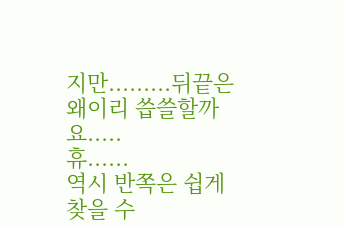지만.........뒤끝은 왜이리 씁쓸할까요.....
휴......
역시 반쪽은 쉽게 찾을 수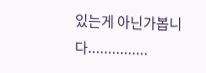있는게 아닌가봅니다...............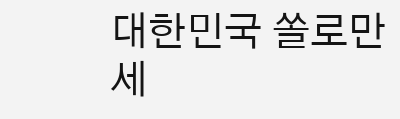대한민국 쏠로만세